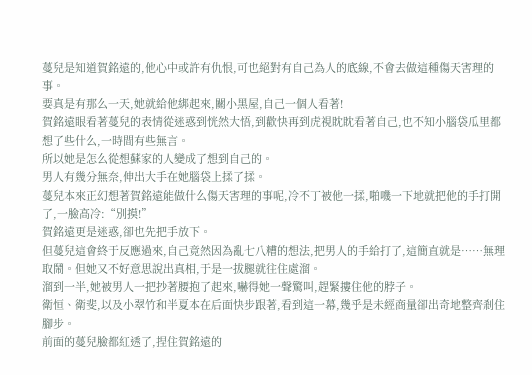蔓兒是知道賀銘遠的,他心中或許有仇恨,可也絕對有自己為人的底線,不會去做這種傷天害理的事。
要真是有那么一天,她就給他綁起來,關小黑屋,自己一個人看著!
賀銘遠眼看著蔓兒的表情從迷惑到恍然大悟,到歡快再到虎視眈眈看著自己,也不知小腦袋瓜里都想了些什么,一時間有些無言。
所以她是怎么從想蘇家的人變成了想到自己的。
男人有幾分無奈,伸出大手在她腦袋上揉了揉。
蔓兒本來正幻想著賀銘遠能做什么傷天害理的事呢,冷不丁被他一揉,啪嘰一下地就把他的手打開了,一臉高冷:“別摸!”
賀銘遠更是迷惑,卻也先把手放下。
但蔓兒這會終于反應過來,自己竟然因為亂七八糟的想法,把男人的手給打了,這簡直就是……無理取鬧。但她又不好意思說出真相,于是一拔腿就往住處溜。
溜到一半,她被男人一把抄著腰抱了起來,嚇得她一聲驚叫,趕緊摟住他的脖子。
衛恒、衛斐,以及小翠竹和半夏本在后面快步跟著,看到這一幕,幾乎是未經商量卻出奇地整齊剎住腳步。
前面的蔓兒臉都紅透了,捏住賀銘遠的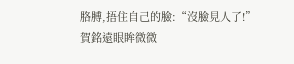胳膊,捂住自己的臉:“沒臉見人了!”
賀銘遠眼眸微微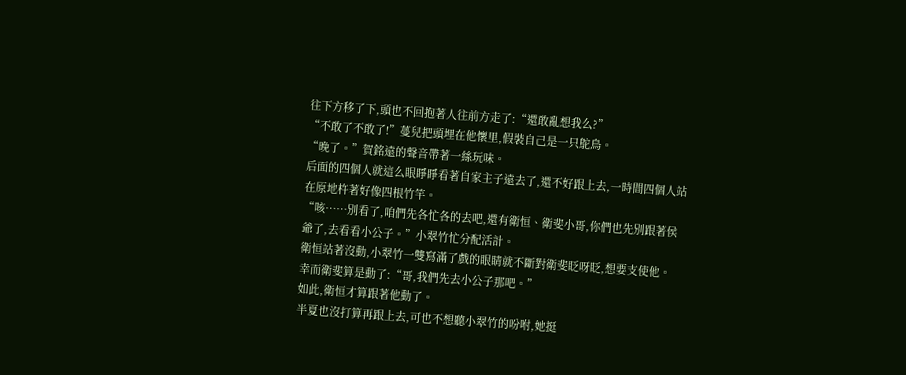往下方移了下,頭也不回抱著人往前方走了:“還敢亂想我么?”
“不敢了不敢了!”蔓兒把頭埋在他懷里,假裝自己是一只鴕鳥。
“晚了。”賀銘遠的聲音帶著一絲玩味。
后面的四個人就這么眼睜睜看著自家主子遠去了,還不好跟上去,一時間四個人站在原地杵著好像四根竹竿。
“咳……別看了,咱們先各忙各的去吧,還有衛恒、衛斐小哥,你們也先別跟著侯爺了,去看看小公子。”小翠竹忙分配活計。
衛恒站著沒動,小翠竹一雙寫滿了戲的眼睛就不斷對衛斐眨呀眨,想要支使他。
幸而衛斐算是動了:“哥,我們先去小公子那吧。”
如此,衛恒才算跟著他動了。
半夏也沒打算再跟上去,可也不想聽小翠竹的吩咐,她挺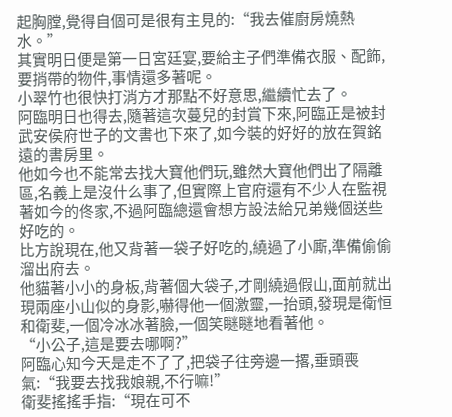起胸膛,覺得自個可是很有主見的:“我去催廚房燒熱水。”
其實明日便是第一日宮廷宴,要給主子們準備衣服、配飾,要捎帶的物件,事情還多著呢。
小翠竹也很快打消方才那點不好意思,繼續忙去了。
阿臨明日也得去,隨著這次蔓兒的封賞下來,阿臨正是被封武安侯府世子的文書也下來了,如今裝的好好的放在賀銘遠的書房里。
他如今也不能常去找大寶他們玩,雖然大寶他們出了隔離區,名義上是沒什么事了,但實際上官府還有不少人在監視著如今的佟家,不過阿臨總還會想方設法給兄弟幾個送些好吃的。
比方說現在,他又背著一袋子好吃的,繞過了小廝,準備偷偷溜出府去。
他貓著小小的身板,背著個大袋子,才剛繞過假山,面前就出現兩座小山似的身影,嚇得他一個激靈,一抬頭,發現是衛恒和衛斐,一個冷冰冰著臉,一個笑瞇瞇地看著他。
“小公子,這是要去哪啊?”
阿臨心知今天是走不了了,把袋子往旁邊一撂,垂頭喪氣:“我要去找我娘親,不行嘛!”
衛斐搖搖手指:“現在可不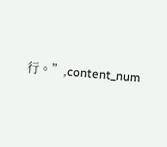行。”,content_num